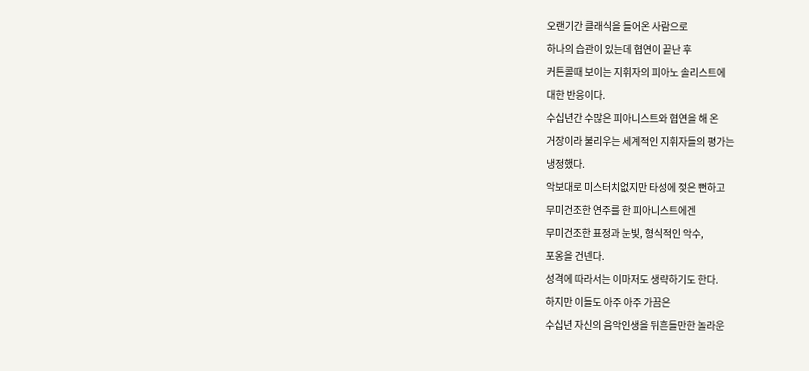오랜기간 클래식을 들어온 사람으로
하나의 습관이 있는데 협연이 끝난 후
커튼콜때 보이는 지휘자의 피아노 솔리스트에
대한 반응이다.
수십년간 수많은 피아니스트와 협연을 해 온
거장이라 불리우는 세계적인 지휘자들의 평가는
냉정했다.
악보대로 미스터치없지만 타성에 젖은 뻔하고
무미건조한 연주를 한 피아니스트에겐
무미건조한 표정과 눈빛, 형식적인 악수,
포옹을 건넨다.
성격에 따라서는 이마저도 생략하기도 한다.
하지만 이들도 아주 아주 가끔은
수십년 자신의 음악인생을 뒤흔들만한 놀라운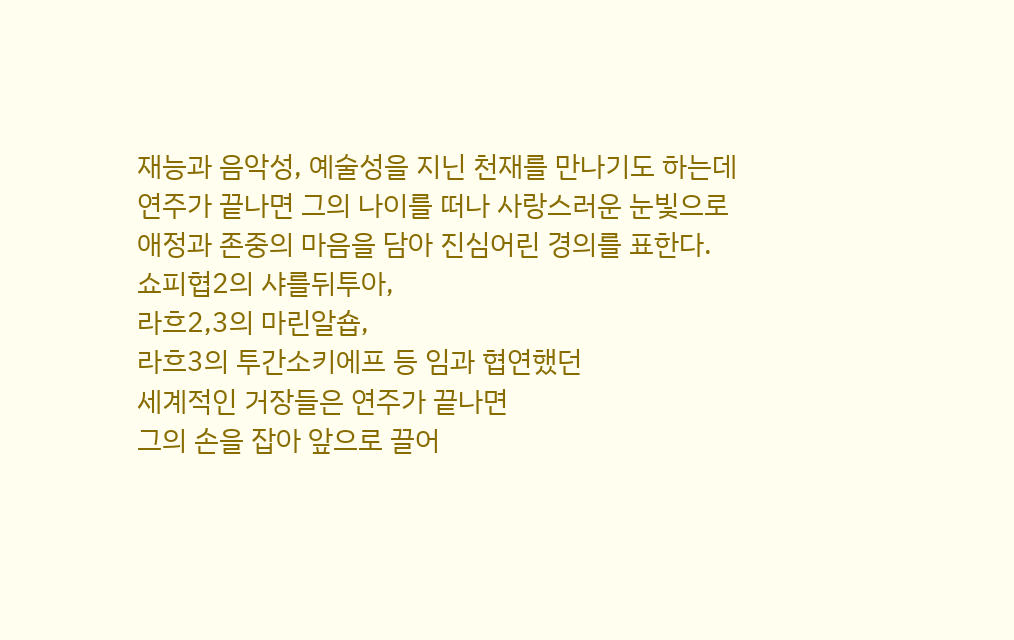재능과 음악성, 예술성을 지닌 천재를 만나기도 하는데
연주가 끝나면 그의 나이를 떠나 사랑스러운 눈빛으로
애정과 존중의 마음을 담아 진심어린 경의를 표한다.
쇼피협2의 샤를뒤투아,
라흐2,3의 마린알숍,
라흐3의 투간소키에프 등 임과 협연했던
세계적인 거장들은 연주가 끝나면
그의 손을 잡아 앞으로 끌어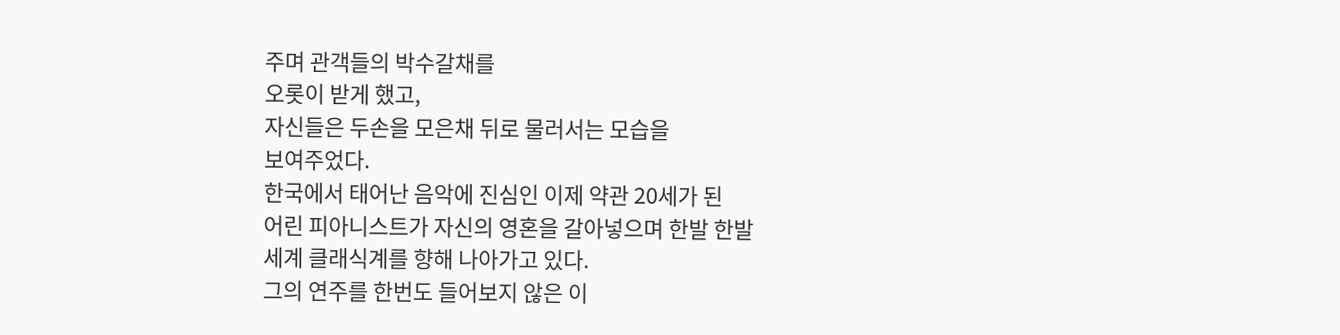주며 관객들의 박수갈채를
오롯이 받게 했고,
자신들은 두손을 모은채 뒤로 물러서는 모습을
보여주었다.
한국에서 태어난 음악에 진심인 이제 약관 20세가 된
어린 피아니스트가 자신의 영혼을 갈아넣으며 한발 한발
세계 클래식계를 향해 나아가고 있다.
그의 연주를 한번도 들어보지 않은 이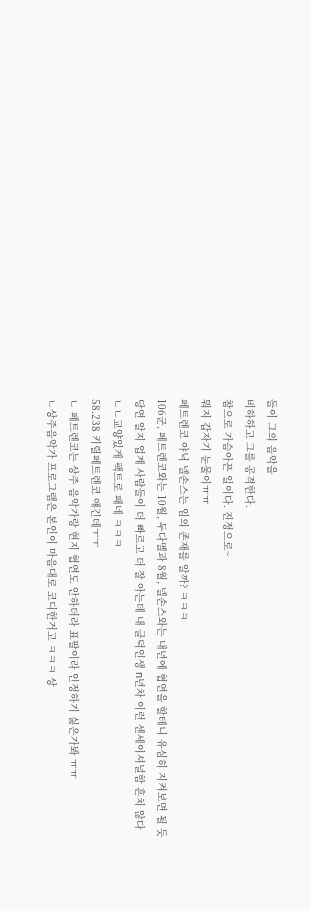들이 그의 음악을
비하하고 그를 공격한다.
참으로 가슴아픈 일이다. 진정으로~
뭐지 갑자기 눈물이ㅠㅠ
페트렌코 야닉 넬손스는 임의 존재를 알까? ㅋㅋㅋ
106군, 페트렌코와는 10월, 두다멜과 8월, 넬손스와는 내년에 협연을 할테니 유심히 지켜보면 될 듯
당연 알지 업계 사람들이 더 빠르고 더 잘 아는데 내 클덕인생 n년차 이런 센세이셔널함 흔치 않다
ㄴㄴ교양있게 팩트로 패네 ㅋㅋㅋ
58.238 키릴페트렌코 얘긴데ㅜㅜ
ㄴ 페트렌코는 상주 음악가랑 현지 협연도 안하더라 표팔이라 인정하기 싫은가봐 ㅠㅠ
ㄴ상주음악가 프로그램은 본인이 마음대로 코디한거고 ㅋㅋㅋ 상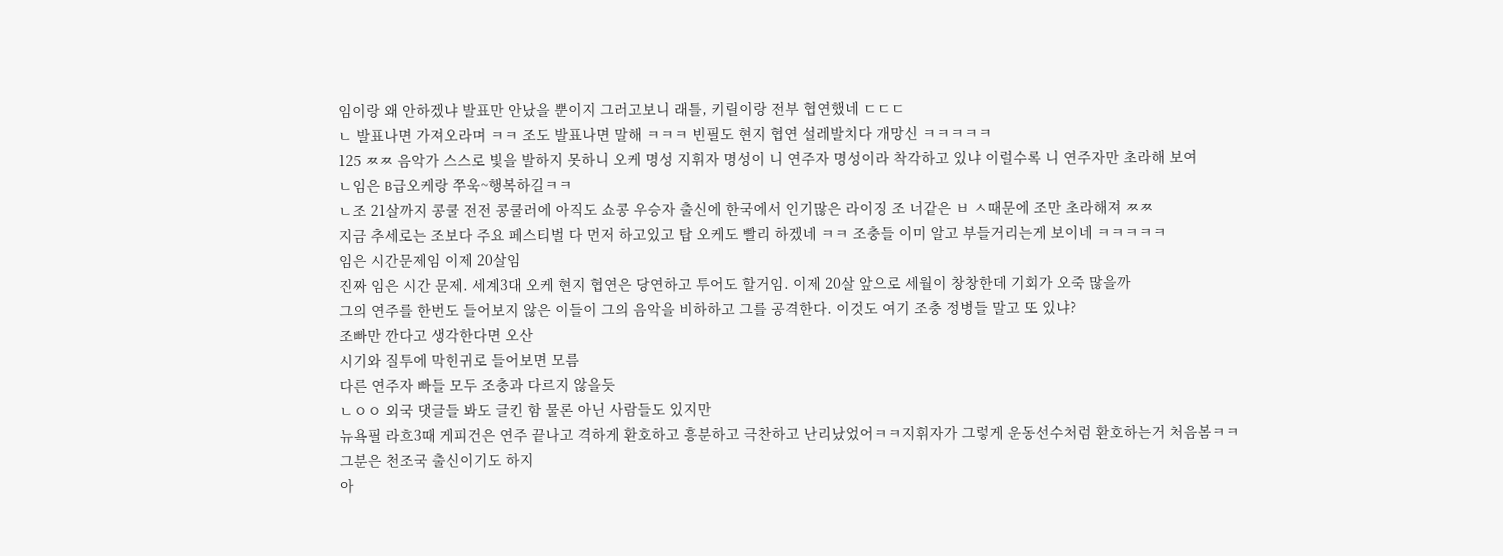임이랑 왜 안하겠냐 발표만 안났을 뿐이지 그러고보니 래틀, 키릴이랑 전부 협연했네 ㄷㄷㄷ
ㄴ 발표나면 가져오라며 ㅋㅋ 조도 발표나면 말해 ㅋㅋㅋ 빈필도 현지 협연 설레발치다 개망신 ㅋㅋㅋㅋㅋ
125 ㅉㅉ 음악가 스스로 빛을 발하지 못하니 오케 명성 지휘자 명성이 니 연주자 명성이라 착각하고 있냐 이럴수록 니 연주자만 초라해 보여
ㄴ임은 B급오케랑 쭈욱~행복하길ㅋㅋ
ㄴ조 21살까지 콩쿨 전전 콩쿨러에 아직도 쇼콩 우승자 출신에 한국에서 인기많은 라이징 조 너같은 ㅂ ㅅ때문에 조만 초라해져 ㅉㅉ
지금 추세로는 조보다 주요 페스티벌 다 먼저 하고있고 탑 오케도 빨리 하겠네 ㅋㅋ 조충들 이미 알고 부들거리는게 보이네 ㅋㅋㅋㅋㅋ
임은 시간문제임 이제 20살임
진짜 임은 시간 문제. 세계3대 오케 현지 협연은 당연하고 투어도 할거임. 이제 20살 앞으로 세월이 창창한데 기회가 오죽 많을까
그의 연주를 한번도 들어보지 않은 이들이 그의 음악을 비하하고 그를 공격한다. 이것도 여기 조충 정병들 말고 또 있냐?
조빠만 깐다고 생각한다면 오산
시기와 질투에 막힌귀로 들어보면 모름
다른 연주자 빠들 모두 조충과 다르지 않을듯
ㄴㅇㅇ 외국 댓글들 봐도 글킨 함 물론 아닌 사람들도 있지만
뉴욕필 라흐3때 게피건은 연주 끝나고 격하게 환호하고 흥분하고 극찬하고 난리났었어ㅋㅋ지휘자가 그렇게 운동선수처럼 환호하는거 처음봄ㅋㅋ
그분은 천조국 출신이기도 하지
아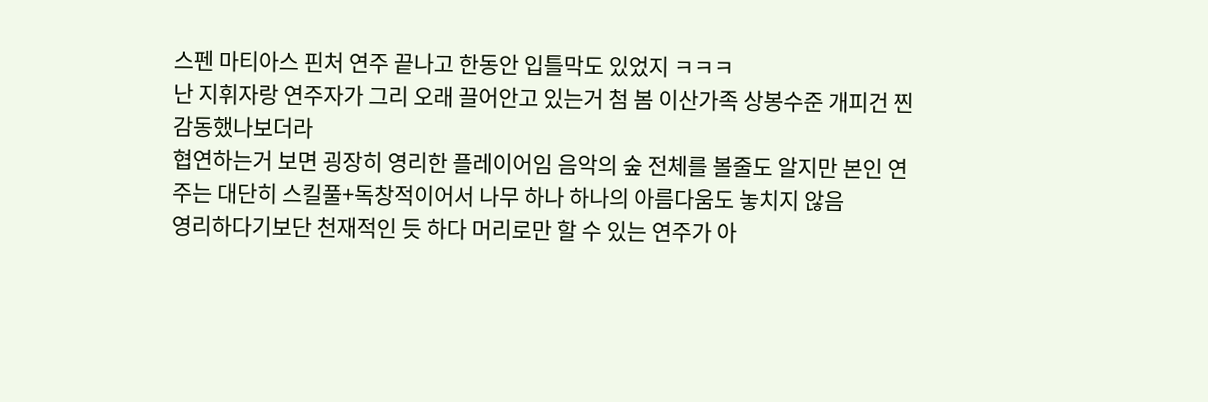스펜 마티아스 핀처 연주 끝나고 한동안 입틀막도 있었지 ㅋㅋㅋ
난 지휘자랑 연주자가 그리 오래 끌어안고 있는거 첨 봄 이산가족 상봉수준 개피건 찐 감동했나보더라
협연하는거 보면 굉장히 영리한 플레이어임 음악의 숲 전체를 볼줄도 알지만 본인 연주는 대단히 스킬풀+독창적이어서 나무 하나 하나의 아름다움도 놓치지 않음
영리하다기보단 천재적인 듯 하다 머리로만 할 수 있는 연주가 아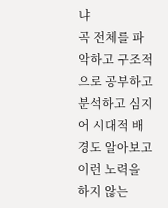냐
곡 전체를 파악하고 구조적으로 공부하고 분석하고 심지어 시대적 배경도 알아보고 이런 노력을 하지 않는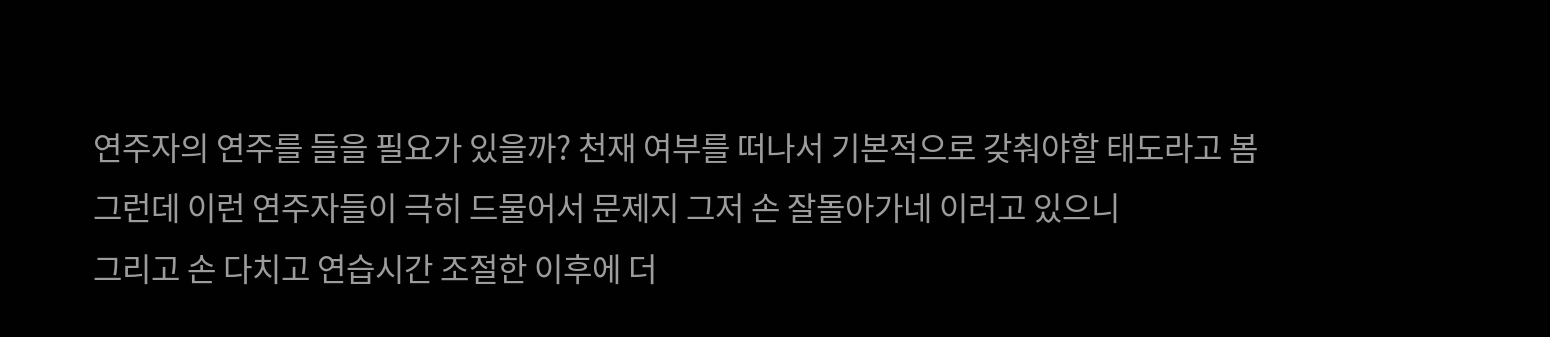연주자의 연주를 들을 필요가 있을까? 천재 여부를 떠나서 기본적으로 갖춰야할 태도라고 봄 그런데 이런 연주자들이 극히 드물어서 문제지 그저 손 잘돌아가네 이러고 있으니
그리고 손 다치고 연습시간 조절한 이후에 더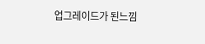업그레이드가 된느낌